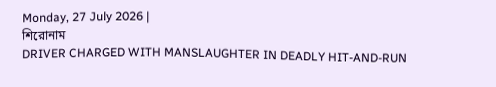Monday, 27 July 2026 |
শিরোনাম
DRIVER CHARGED WITH MANSLAUGHTER IN DEADLY HIT-AND-RUN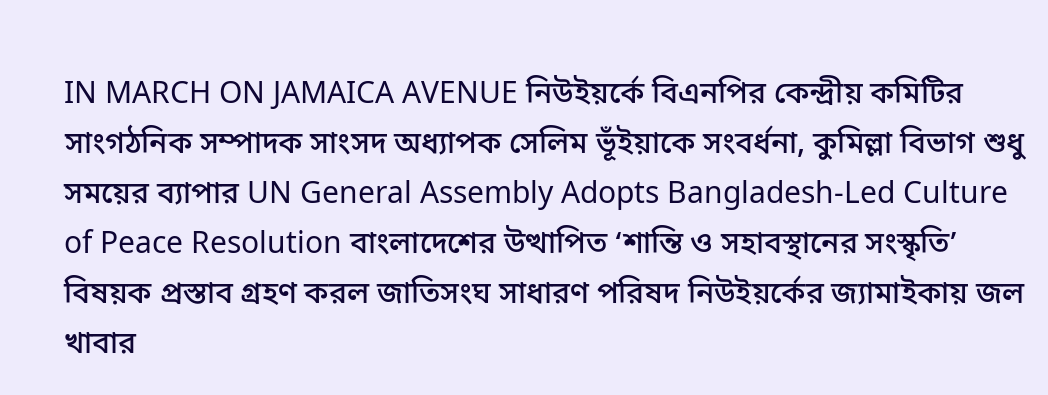IN MARCH ON JAMAICA AVENUE নিউইয়র্কে বিএনপির কেন্দ্রীয় কমিটির সাংগঠনিক সম্পাদক সাংসদ অধ্যাপক সেলিম ভূঁইয়াকে সংবর্ধনা, কুমিল্লা বিভাগ শুধু সময়ের ব্যাপার UN General Assembly Adopts Bangladesh-Led Culture of Peace Resolution বাংলাদেশের উত্থাপিত ‘শান্তি ও সহাবস্থানের সংস্কৃতি’ বিষয়ক প্রস্তাব গ্রহণ করল জাতিসংঘ সাধারণ পরিষদ নিউইয়র্কের জ্যামাইকায় জল খাবার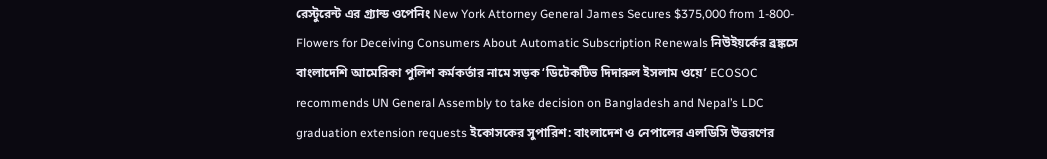রেস্টুরেন্ট এর গ্র্যান্ড ওপেনিং New York Attorney General James Secures $375,000 from 1-800-Flowers for Deceiving Consumers About Automatic Subscription Renewals নিউইয়র্কের ব্রঙ্কসে বাংলাদেশি আমেরিকা পুলিশ কর্মকর্তার নামে সড়ক ‘ডিটেকটিভ দিদারুল ইসলাম ওয়ে’ ECOSOC recommends UN General Assembly to take decision on Bangladesh and Nepal’s LDC graduation extension requests ইকোসকের সুপারিশ: বাংলাদেশ ও নেপালের এলডিসি উত্তরণের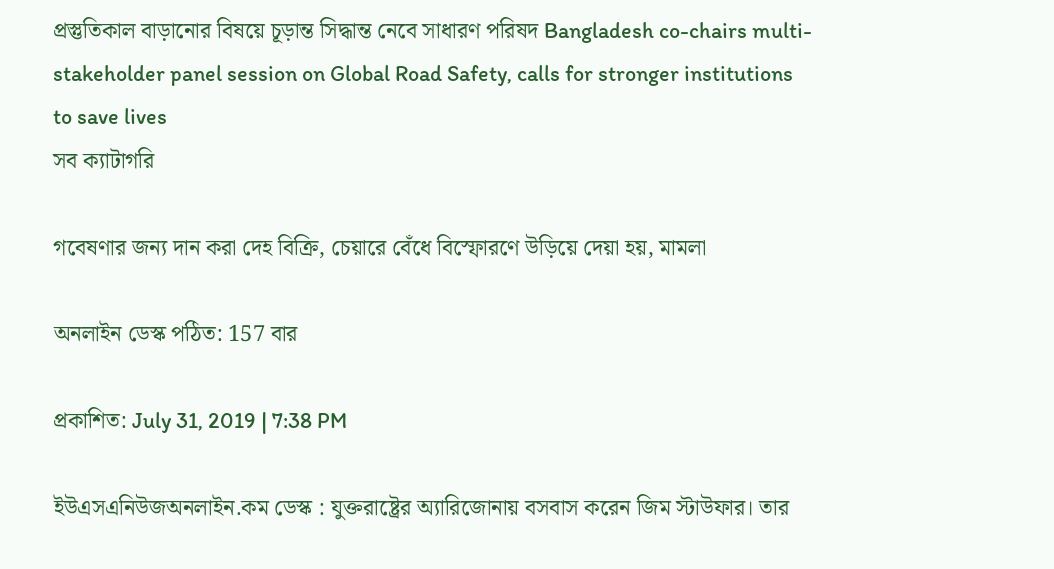প্রস্তুতিকাল বাড়ানোর বিষয়ে চূড়ান্ত সিদ্ধান্ত নেবে সাধারণ পরিষদ Bangladesh co-chairs multi-stakeholder panel session on Global Road Safety, calls for stronger institutions to save lives
সব ক্যাটাগরি

গবেষণার জন্য দান করা দেহ বিক্রি, চেয়ারে বেঁধে বিস্ফোরণে উড়িয়ে দেয়া হয়, মামলা

অনলাইন ডেস্ক পঠিত: 157 বার

প্রকাশিত: July 31, 2019 | 7:38 PM

ইউএসএনিউজঅনলাইন.কম ডেস্ক : যুক্তরাষ্ট্রের অ্যারিজোনায় বসবাস করেন জিম স্টাউফার। তার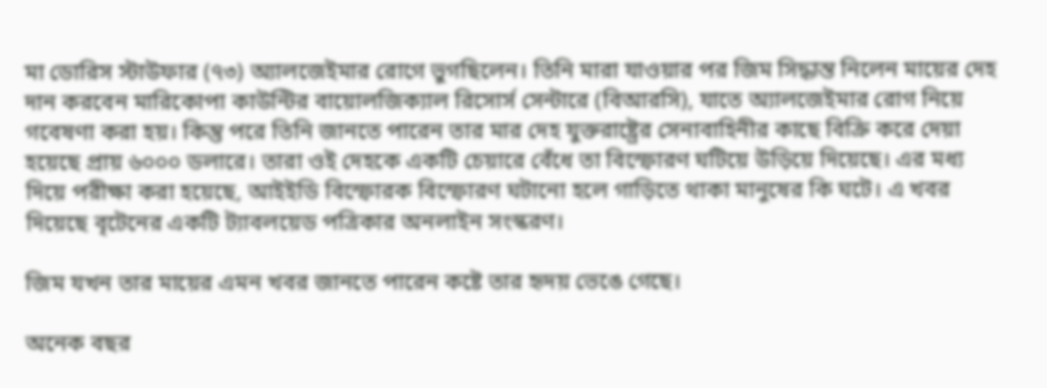মা ডোরিস স্টাউফার (৭৩) অ্যালজেইমার রোগে ভুগছিলেন। তিনি মারা যাওয়ার পর জিম সিদ্ধান্ত নিলেন মায়ের দেহ দান করবেন মারিকোপা কাউন্টির বায়োলজিক্যাল রিসোর্স সেন্টারে (বিআরসি), যাতে অ্যালজেইমার রোগ নিয়ে গবেষণা করা হয়। কিন্তু পরে তিনি জানতে পারেন তার মার দেহ যুক্তরাষ্ট্রের সেনাবাহিনীর কাছে বিক্রি করে দেয়া হয়েছে প্রায় ৬০০০ ডলারে। তারা ওই দেহকে একটি চেয়ারে বেঁধে তা বিস্ফোরণ ঘটিয়ে উড়িয়ে দিয়েছে। এর মধ্য দিয়ে পরীক্ষা করা হয়েছে, আইইডি বিস্ফোরক বিস্ফোরণ ঘটানো হলে গাড়িতে থাকা মানুষের কি ঘটে। এ খবর দিয়েছে বৃটেনের একটি ট্যাবলয়েড পত্রিকার অনলাইন সংস্করণ।

জিম যখন তার মায়ের এমন খবর জানতে পারেন কষ্টে তার হৃদয় ভেঙে গেছে।

অনেক বছর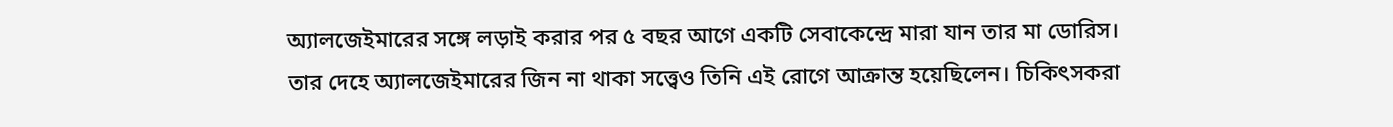অ্যালজেইমারের সঙ্গে লড়াই করার পর ৫ বছর আগে একটি সেবাকেন্দ্রে মারা যান তার মা ডোরিস। তার দেহে অ্যালজেইমারের জিন না থাকা সত্ত্বেও তিনি এই রোগে আক্রান্ত হয়েছিলেন। চিকিৎসকরা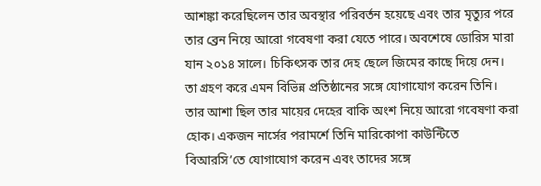আশঙ্কা করেছিলেন তার অবস্থার পরিবর্তন হয়েছে এবং তার মৃত্যুর পরে তার ব্রেন নিয়ে আরো গবেষণা করা যেতে পারে। অবশেষে ডোরিস মারা যান ২০১৪ সালে। চিকিৎসক তার দেহ ছেলে জিমের কাছে দিয়ে দেন। তা গ্রহণ করে এমন বিভিন্ন প্রতিষ্ঠানের সঙ্গে যোগাযোগ করেন তিনি। তার আশা ছিল তার মায়ের দেহের বাকি অংশ নিয়ে আরো গবেষণা করা হোক। একজন নার্সের পরামর্শে তিনি মারিকোপা কাউন্টিতে বিআরসি’তে যোগাযোগ করেন এবং তাদের সঙ্গে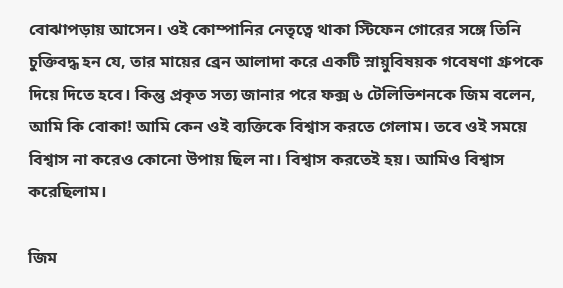বোঝাপড়ায় আসেন। ওই কোম্পানির নেতৃত্বে থাকা স্টিফেন গোরের সঙ্গে তিনি চুক্তিবদ্ধ হন যে, তার মায়ের ব্রেন আলাদা করে একটি স্নায়ুবিষয়ক গবেষণা গ্রুপকে দিয়ে দিতে হবে। কিন্তু প্রকৃত সত্য জানার পরে ফক্স ৬ টেলিভিশনকে জিম বলেন, আমি কি বোকা! আমি কেন ওই ব্যক্তিকে বিশ্বাস করতে গেলাম। তবে ওই সময়ে বিশ্বাস না করেও কোনো উপায় ছিল না। বিশ্বাস করতেই হয়। আমিও বিশ্বাস করেছিলাম।

জিম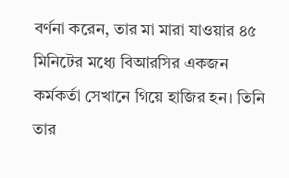বর্ণনা করেন, তার মা মারা যাওয়ার ৪৫ মিনিটের মধ্যে বিআরসির একজন কর্মকর্তা সেখানে গিয়ে হাজির হন। তিনি তার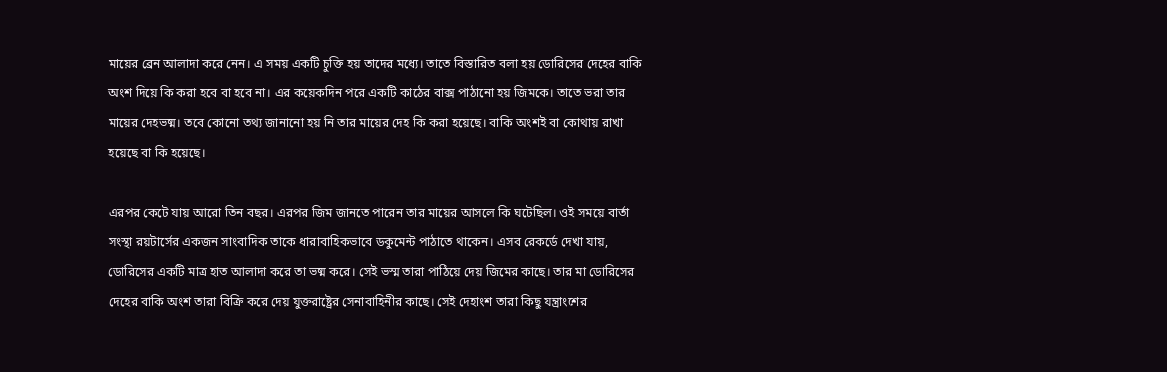মায়ের ব্রেন আলাদা করে নেন। এ সময় একটি চুক্তি হয় তাদের মধ্যে। তাতে বিস্তারিত বলা হয় ডোরিসের দেহের বাকি অংশ দিয়ে কি করা হবে বা হবে না। এর কয়েকদিন পরে একটি কাঠের বাক্স পাঠানো হয় জিমকে। তাতে ভরা তার মায়ের দেহভষ্ম। তবে কোনো তথ্য জানানো হয় নি তার মায়ের দেহ কি করা হয়েছে। বাকি অংশই বা কোথায় রাখা হয়েছে বা কি হয়েছে।

এরপর কেটে যায় আরো তিন বছর। এরপর জিম জানতে পারেন তার মায়ের আসলে কি ঘটেছিল। ওই সময়ে বার্তা সংস্থা রয়টার্সের একজন সাংবাদিক তাকে ধারাবাহিকভাবে ডকুমেন্ট পাঠাতে থাকেন। এসব রেকর্ডে দেখা যায়, ডোরিসের একটি মাত্র হাত আলাদা করে তা ভষ্ম করে। সেই ভস্ম তারা পাঠিয়ে দেয় জিমের কাছে। তার মা ডোরিসের দেহের বাকি অংশ তারা বিক্রি করে দেয় যুক্তরাষ্ট্রের সেনাবাহিনীর কাছে। সেই দেহাংশ তারা কিছু যন্ত্রাংশের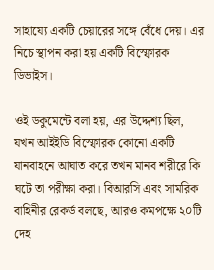সাহায্যে একটি চেয়ারের সঙ্গে বেঁধে দেয়। এর নিচে স্থাপন করা হয় একটি বিস্ফোরক ডিভাইস।

ওই ডকুমেন্টে বলা হয়, এর উদ্দেশ্য ছিল, যখন আইইডি বিস্ফোরক কোনো একটি যানবাহনে আঘাত করে তখন মানব শরীরে কি ঘটে তা পরীক্ষা করা। বিআরসি এবং সামরিক বাহিনীর রেকর্ড বলছে, আরও কমপক্ষে ২০টি দেহ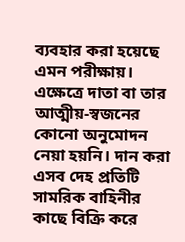ব্যবহার করা হয়েছে এমন পরীক্ষায়। এক্ষেত্রে দাতা বা তার আত্মীয়-স্বজনের কোনো অনুমোদন নেয়া হয়নি। দান করা এসব দেহ প্রতিটি সামরিক বাহিনীর কাছে বিক্রি করে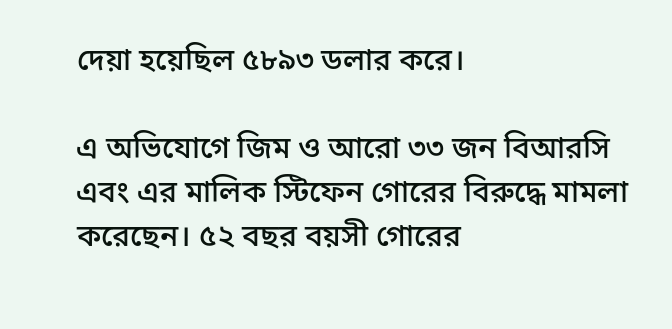দেয়া হয়েছিল ৫৮৯৩ ডলার করে।

এ অভিযোগে জিম ও আরো ৩৩ জন বিআরসি এবং এর মালিক স্টিফেন গোরের বিরুদ্ধে মামলা করেছেন। ৫২ বছর বয়সী গোরের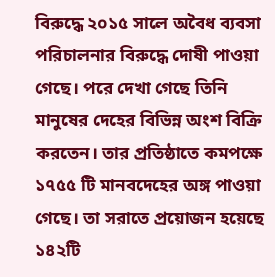বিরুদ্ধে ২০১৫ সালে অবৈধ ব্যবসা পরিচালনার বিরুদ্ধে দোষী পাওয়া গেছে। পরে দেখা গেছে তিনি মানুষের দেহের বিভিন্ন অংশ বিক্রি করতেন। তার প্রতিষ্ঠাতে কমপক্ষে ১৭৫৫ টি মানবদেহের অঙ্গ পাওয়া গেছে। তা সরাতে প্রয়োজন হয়েছে ১৪২টি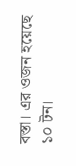বস্তা। এর ওজন হয়েছে ১০ টন।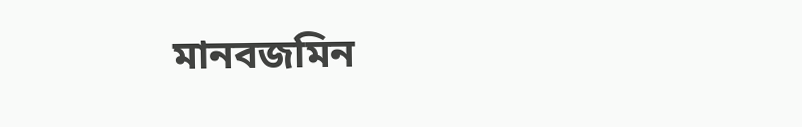মানবজমিন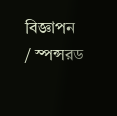বিজ্ঞাপন / স্পন্সরড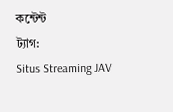কন্টেন্ট
ট্যাগ:
Situs Streaming JAV